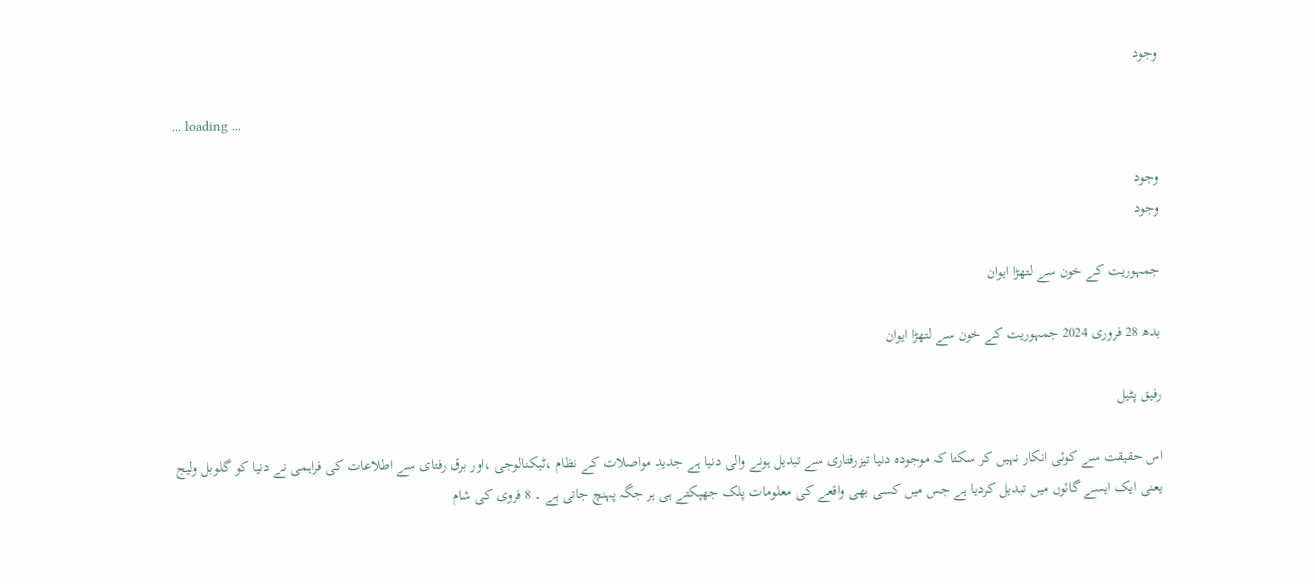وجود

... loading ...

وجود
وجود

جمہوریت کے خون سے لتھڑا ایوان

بدھ 28 فروری 2024 جمہوریت کے خون سے لتھڑا ایوان

رفیق پٹیل

اس حقیقت سے کوئی انکار نہیں کر سکتا کہ موجودہ دنیا تیزرفتاری سے تبدیل ہونے والی دنیا ہے جدید مواصلات کے نظام ،ٹیکنالوجی ،اور برق رفتای سے اطلاعات کی فراہمی نے دنیا کو گلوبل ولیج یعنی ایک ایسے گائوں میں تبدیل کردیا ہے جس میں کسی بھی واقعے کی معلومات پلک جھپکتے ہی ہر جگہ پہنچ جاتی ہے ۔ 8 فروی کی شام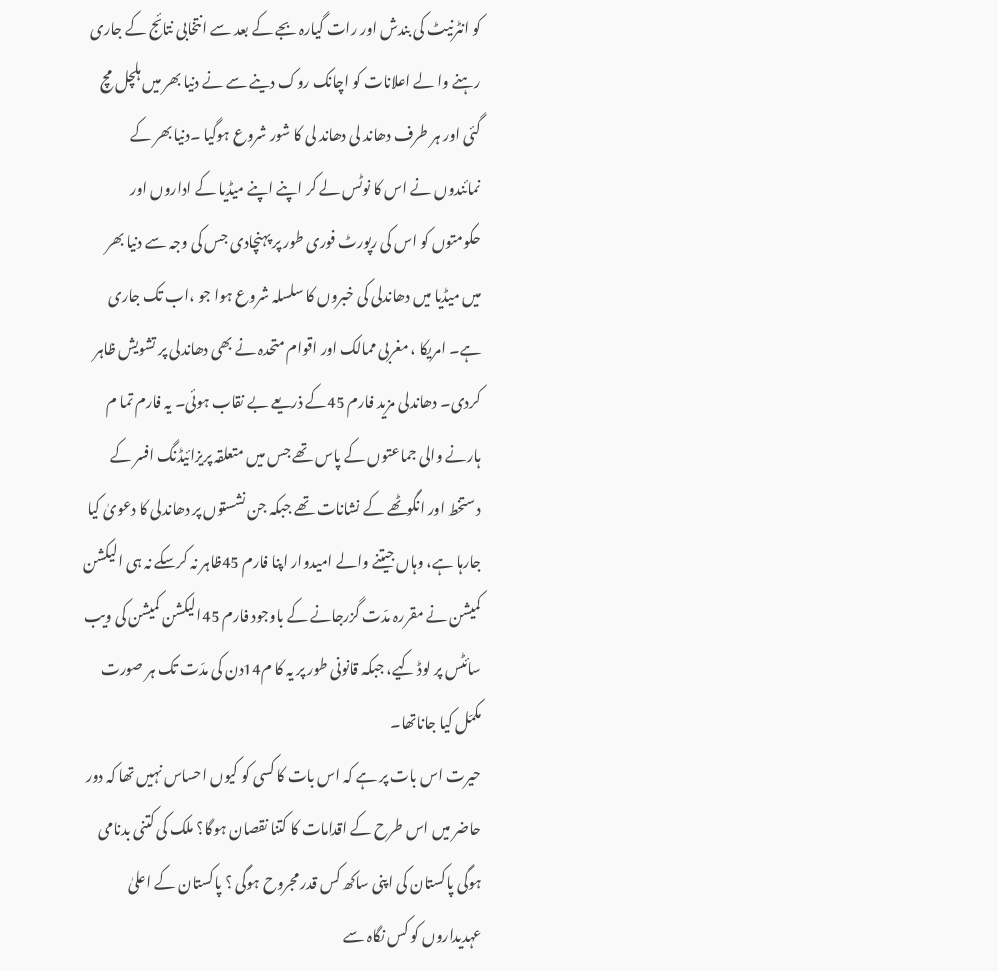کو انٹرنیٹ کی بندش اور رات گیارہ بجے کے بعد سے انتخابی نتائج کے جاری رہنے وا لے اعلانات کو اچانک روک دینے سے نے دنیا بھر میں ہلچل مچ گئی اور ہر طرف دھاند لی دھاند لی کا شور شروع ہوگیا ۔دنیا بھر کے نمائندوں نے اس کا نوٹس لے کر اپنے اپنے میڈیا کے اداروں اور حکومتوں کو اس کی رپورٹ فوری طور پر پہنچادی جس کی وجہ سے دنیا بھر میں میڈیا میں دھاندلی کی خبروں کا سلسلہ شروع ہوا جو ،اب تک جاری ہے۔ امریکا ، مغربی ممالک اور اقوام متحدہ نے بھی دھاندلی پر تشویش ظاہر کردی۔ دھاندلی مزید فارم 45کے ذریعے بے نقاب ہوئی۔ یہ فارم تما م ہارنے والی جماعتوں کے پاس تھے جس میں متعلقہ پریزائیڈنگ افسر کے دستخط اور انگوٹھے کے نشانات تھے جبکہ جن نشستوں پر دھاندلی کا دعویٰ کیا جارہا ہے، وہاں جیتنے والے امیدوار اپنا فارم 45ظاہر نہ کرسکے نہ ہی الیکشن کمیشن نے مقررہ مدّت گزرجانے کے باوجود فارم 45الیکشن کمیشن کی ویب سائٹس پر لوڈ کیے، جبکہ قانونی طور پر یہ کا م14دن کی مدّت تک ہر صورت مکمّل کیا جاناتھا۔
حیرت اس بات پر ہے کہ اس بات کا کسی کو کیوں احساس نہیں تھا کہ دور حاضر میں اس طرح کے اقدامات کا کتنا نقصان ہوگا؟ ملک کی کتنی بدنامی ہوگی پاکستان کی اپنی ساکھ کس قدر مجروح ہوگی ؟ پاکستان کے اعلیٰ عہدیداروں کو کس نگاہ سے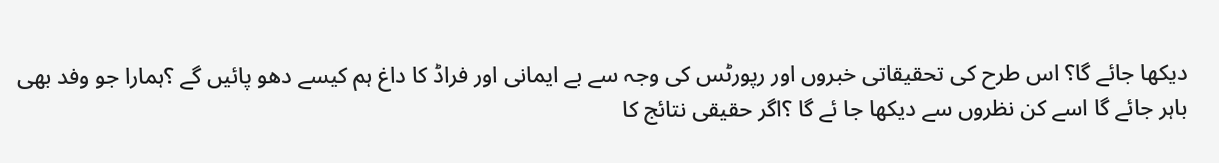دیکھا جائے گا؟ اس طرح کی تحقیقاتی خبروں اور رپورٹس کی وجہ سے بے ایمانی اور فراڈ کا داغ ہم کیسے دھو پائیں گے ؟ہمارا جو وفد بھی باہر جائے گا اسے کن نظروں سے دیکھا جا ئے گا ؟اگر حقیقی نتائج کا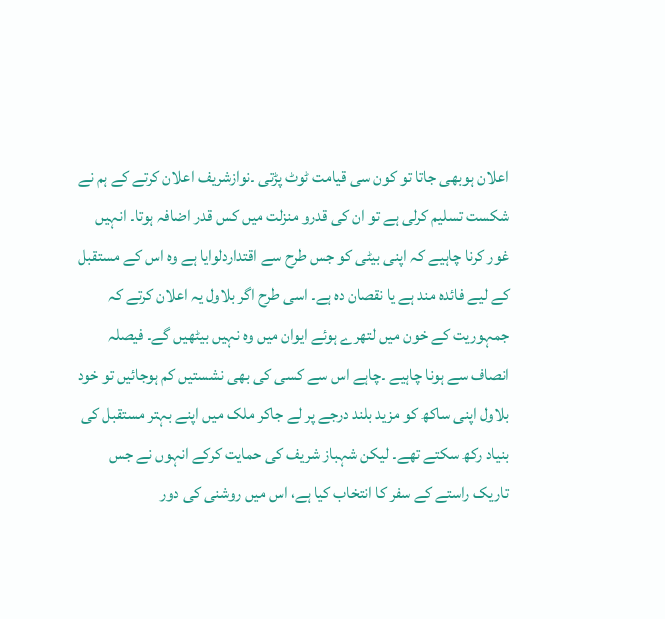اعلان ہوبھی جاتا تو کون سی قیامت ٹوٹ پڑتی ۔نوازشریف اعلان کرتے کے ہم نے شکست تسلیم کرلی ہے تو ان کی قدرو منزلت میں کس قدر اضافہ ہوتا۔ انہیں غور کرنا چاہیے کہ اپنی بیٹی کو جس طرح سے اقتداردلوایا ہے وہ اس کے مستقبل کے لیے فائدہ مند ہے یا نقصان دہ ہے۔ اسی طرح اگر بلاول یہ اعلان کرتے کہ جمہوریت کے خون میں لتھرے ہوئے ایوان میں وہ نہیں بیٹھیں گے۔ فیصلہ انصاف سے ہونا چاہیے ۔چاہے اس سے کسی کی بھی نشستیں کم ہوجائیں تو خود بلاول اپنی ساکھ کو مزید بلند درجے پر لے جاکر ملک میں اپنے بہتر مستقبل کی بنیاد رکھ سکتے تھے۔ لیکن شہباز شریف کی حمایت کرکے انہوں نے جس تاریک راستے کے سفر کا انتخاب کیا ہے، اس میں روشنی کی دور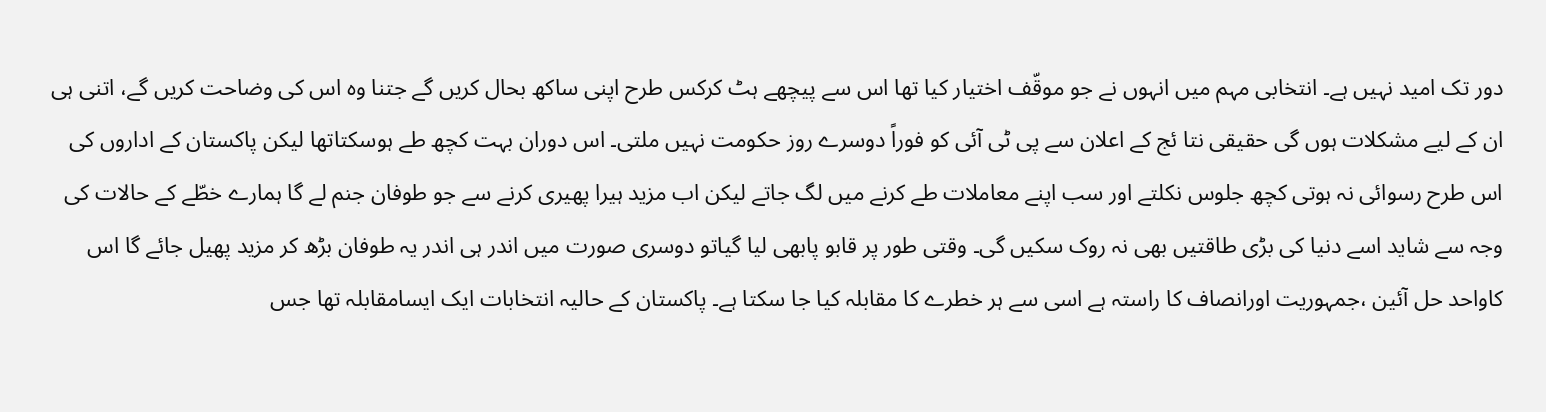دور تک امید نہیں ہے۔ انتخابی مہم میں انہوں نے جو موقّف اختیار کیا تھا اس سے پیچھے ہٹ کرکس طرح اپنی ساکھ بحال کریں گے جتنا وہ اس کی وضاحت کریں گے، اتنی ہی ان کے لیے مشکلات ہوں گی حقیقی نتا ئج کے اعلان سے پی ٹی آئی کو فوراً دوسرے روز حکومت نہیں ملتی۔ اس دوران بہت کچھ طے ہوسکتاتھا لیکن پاکستان کے اداروں کی اس طرح رسوائی نہ ہوتی کچھ جلوس نکلتے اور سب اپنے معاملات طے کرنے میں لگ جاتے لیکن اب مزید ہیرا پھیری کرنے سے جو طوفان جنم لے گا ہمارے خطّے کے حالات کی وجہ سے شاید اسے دنیا کی بڑی طاقتیں بھی نہ روک سکیں گی۔ وقتی طور پر قابو پابھی لیا گیاتو دوسری صورت میں اندر ہی اندر یہ طوفان بڑھ کر مزید پھیل جائے گا اس کاواحد حل آئین ،جمہوریت اورانصاف کا راستہ ہے اسی سے ہر خطرے کا مقابلہ کیا جا سکتا ہے۔ پاکستان کے حالیہ انتخابات ایک ایسامقابلہ تھا جس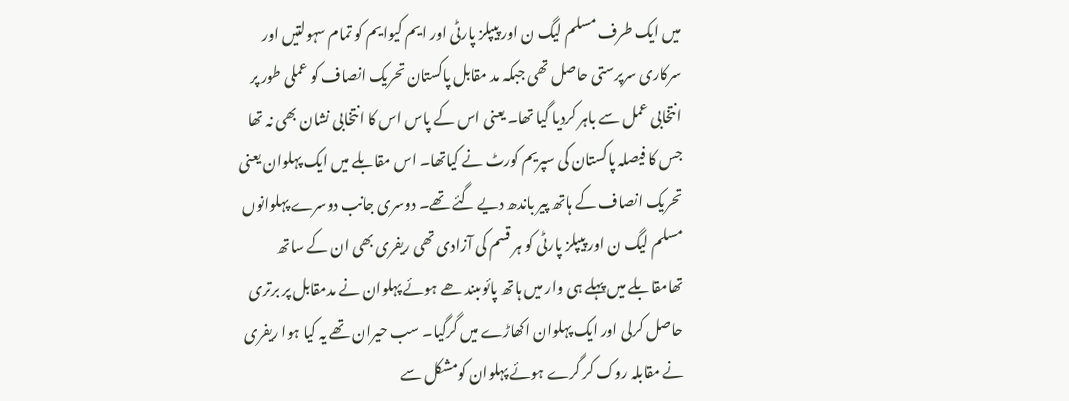میں ایک طرف مسلم لیگ ن اور پیپلز پارٹی اور ایم کیوایم کو تمام سہولتیں اور سرکاری سرپرستی حاصل تھی جبکہ مد مقابل پاکستان تحریک انصاف کو عملی طور پر انتخابی عمل سے باہر کردیا گیا تھا۔ یعنی اس کے پاس اس کا انتخابی نشان بھی نہ تھا جس کا فیصلہ پاکستان کی سپریم کورٹ نے کیاتھا۔ اس مقابلے میں ایک پہلوان یعنی تحریک انصاف کے ہاتھ پیر باندھ دیے گئے تھے۔ دوسری جانب دوسرے پہلوانوں مسلم لیگ ن اور پیپلز پارٹی کو ہر قسم کی آزادی تھی ریفری بھی ان کے ساتھ تھامقابلے میں پہلے ہی وار میں ہاتھ پائوںبند ھے ہوئے پہلوان نے مدمقابل پر برتری حاصل کرلی اور ایک پہلوان اکھاڑے میں گرگیا۔ سب حیران تھے یہ کیا ہوا ریفری نے مقابلہ روک کر گرے ہوئے پہلوان کومشکل سے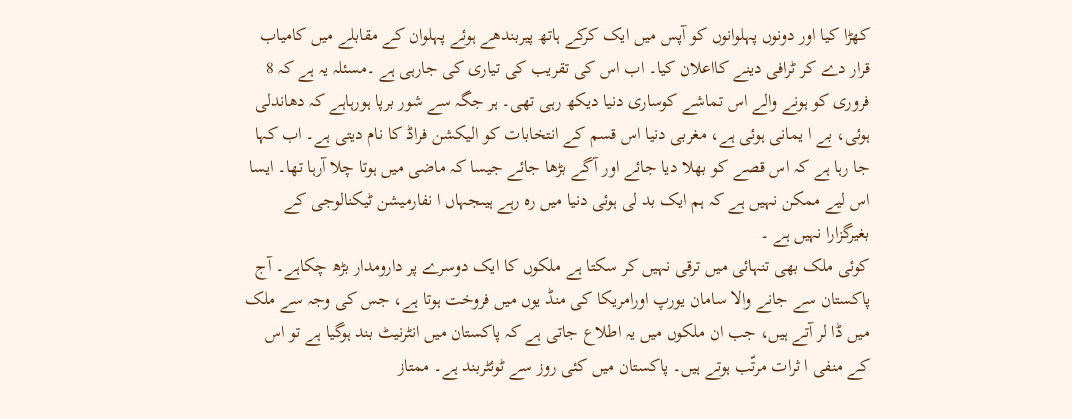کھڑا کیا اور دونوں پہلوانوں کو آپس میں ایک کرکے ہاتھ پیربندھے ہوئے پہلوان کے مقابلے میں کامیاب قرار دے کر ٹرافی دینے کااعلان کیا۔ اب اس کی تقریب کی تیاری کی جارہی ہے ۔مسئلہ یہ ہے کہ 8 فروری کو ہونے والے اس تماشے کوساری دنیا دیکھ رہی تھی۔ ہر جگہ سے شور برپا ہورہاہے کہ دھاندلی ہوئی، بے ا یمانی ہوئی ہے، مغربی دنیا اس قسم کے انتخابات کو الیکشن فراڈ کا نام دیتی ہے۔ اب کہا جا رہا ہے کہ اس قصے کو بھلا دیا جائے اور آگے بڑھا جائے جیسا کہ ماضی میں ہوتا چلا آرہا تھا۔ ایسا اس لیے ممکن نہیں ہے کہ ہم ایک بد لی ہوئی دنیا میں رہ رہے ہیںجہاں ا نفارمیشن ٹیکنالوجی کے بغیرگزارا نہیں ہے ۔
کوئی ملک بھی تنہائی میں ترقی نہیں کر سکتا ہے ملکوں کا ایک دوسرے پر دارومدار بڑھ چکاہے۔ آج پاکستان سے جانے والا سامان یورپ اورامریکا کی منڈ یوں میں فروخت ہوتا ہے، جس کی وجہ سے ملک میں ڈا لر آتے ہیں، جب ان ملکوں میں یہ اطلاع جاتی ہے کہ پاکستان میں انٹرنیٹ بند ہوگیا ہے تو اس کے منفی ا ثرات مرتّب ہوتے ہیں۔ پاکستان میں کئی روز سے ٹوئٹربند ہے۔ ممتاز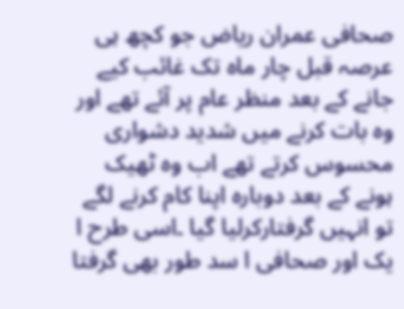صحافی عمران ریاض جو کچھ ہی عرصہ قبل چار ماہ تک غائب کیے جانے کے بعد منظر عام پر آئے تھے اور وہ بات کرنے میں شدید دشواری محسوس کرتے تھے اب وہ ٹھیک ہونے کے بعد دوبارہ اپنا کام کرنے لگے تو انہیں گرفتارکرلیا گیا ۔اسی طرح ا یک اور صحافی ا سد طور بھی گرفتا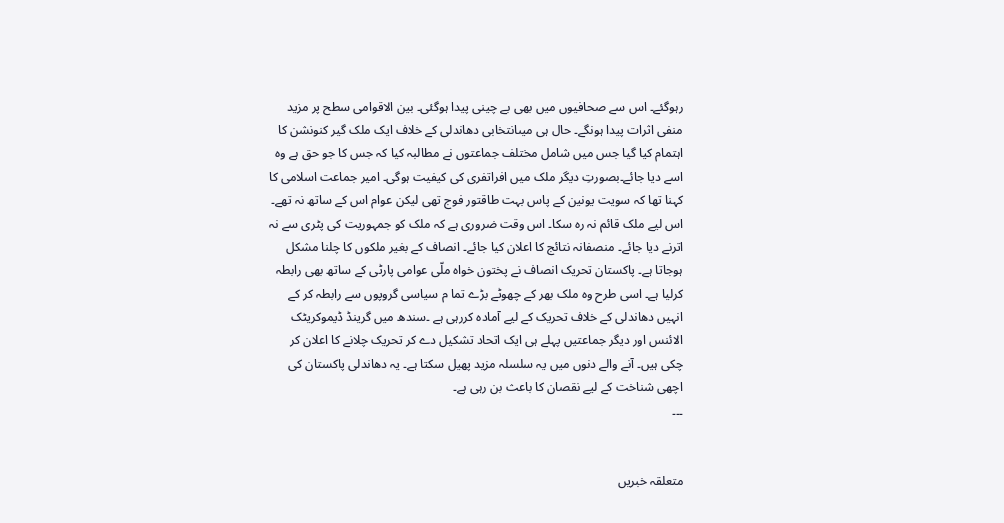رہوگئے۔ اس سے صحافیوں میں بھی بے چینی پیدا ہوگئی۔ بین الاقوامی سطح پر مزید منفی اثرات پیدا ہونگے۔ حال ہی میںانتخابی دھاندلی کے خلاف ایک ملک گیر کنونشن کا اہتمام کیا گیا جس میں شامل مختلف جماعتوں نے مطالبہ کیا کہ جس کا جو حق ہے وہ اسے دیا جائے۔بصورتِ دیگر ملک میں افراتفری کی کیفیت ہوگی۔ امیر جماعت اسلامی کا کہنا تھا کہ سویت یونین کے پاس بہت طاقتور فوج تھی لیکن عوام اس کے ساتھ نہ تھے۔ اس لیے ملک قائم نہ رہ سکا۔ اس وقت ضروری ہے کہ ملک کو جمہوریت کی پٹری سے نہ اترنے دیا جائے۔ منصفانہ نتائج کا اعلان کیا جائے۔ انصاف کے بغیر ملکوں کا چلنا مشکل ہوجاتا ہے۔ پاکستان تحریک انصاف نے پختون خواہ ملّی عوامی پارٹی کے ساتھ بھی رابطہ کرلیا ہے۔ اسی طرح وہ ملک بھر کے چھوٹے بڑے تما م سیاسی گروپوں سے رابطہ کر کے انہیں دھاندلی کے خلاف تحریک کے لیے آمادہ کررہی ہے ۔سندھ میں گرینڈ ڈیموکریٹک الائنس اور دیگر جماعتیں پہلے ہی ایک اتحاد تشکیل دے کر تحریک چلانے کا اعلان کر چکی ہیں۔ آنے والے دنوں میں یہ سلسلہ مزید پھیل سکتا ہے۔ یہ دھاندلی پاکستان کی اچھی شناخت کے لیے نقصان کا باعث بن رہی ہے۔
۔۔۔


متعلقہ خبریں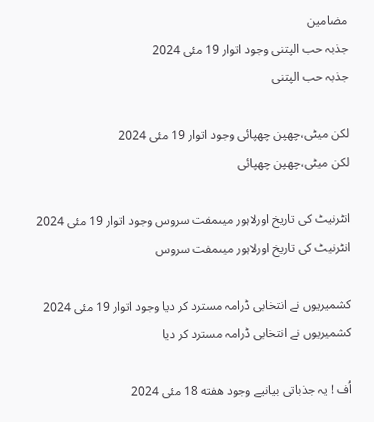مضامین
جذبہ حب الپتنی وجود اتوار 19 مئی 2024
جذبہ حب الپتنی

لکن میٹی،چھپن چھپائی وجود اتوار 19 مئی 2024
لکن میٹی،چھپن چھپائی

انٹرنیٹ کی تاریخ اورلاہور میںمفت سروس وجود اتوار 19 مئی 2024
انٹرنیٹ کی تاریخ اورلاہور میںمفت سروس

کشمیریوں نے انتخابی ڈرامہ مسترد کر دیا وجود اتوار 19 مئی 2024
کشمیریوں نے انتخابی ڈرامہ مسترد کر دیا

اُف ! یہ جذباتی بیانیے وجود هفته 18 مئی 2024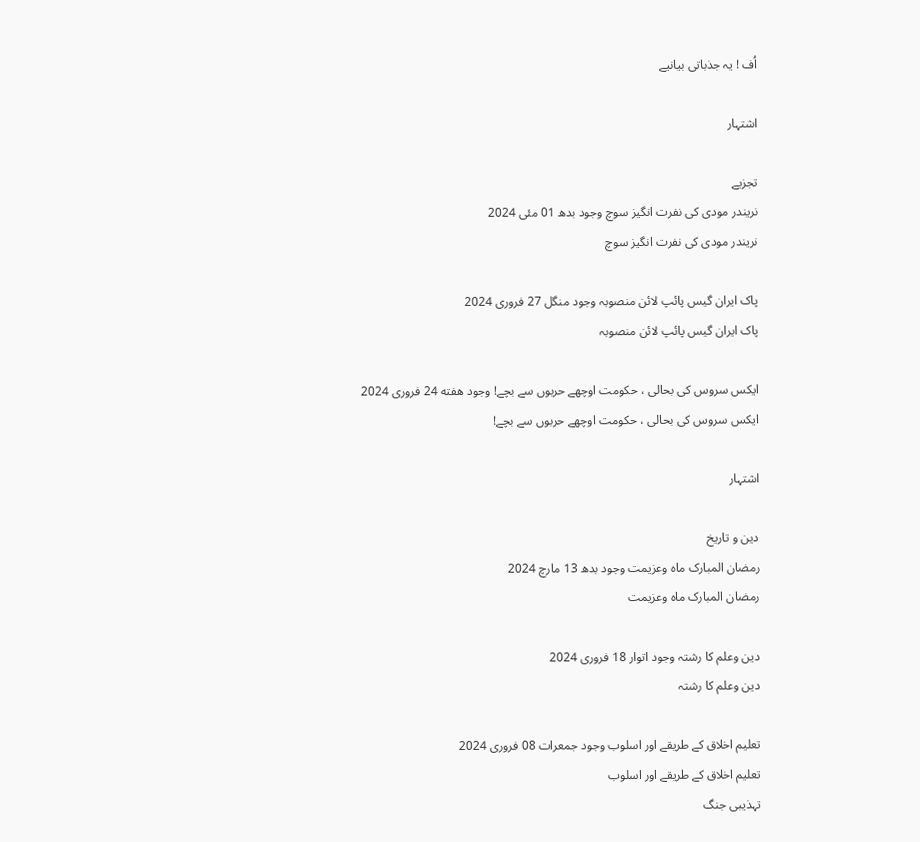اُف ! یہ جذباتی بیانیے

اشتہار

تجزیے
نریندر مودی کی نفرت انگیز سوچ وجود بدھ 01 مئی 2024
نریندر مودی کی نفرت انگیز سوچ

پاک ایران گیس پائپ لائن منصوبہ وجود منگل 27 فروری 2024
پاک ایران گیس پائپ لائن منصوبہ

ایکس سروس کی بحالی ، حکومت اوچھے حربوں سے بچے! وجود هفته 24 فروری 2024
ایکس سروس کی بحالی ، حکومت اوچھے حربوں سے بچے!

اشتہار

دین و تاریخ
رمضان المبارک ماہ وعزیمت وجود بدھ 13 مارچ 2024
رمضان المبارک ماہ وعزیمت

دین وعلم کا رشتہ وجود اتوار 18 فروری 2024
دین وعلم کا رشتہ

تعلیم اخلاق کے طریقے اور اسلوب وجود جمعرات 08 فروری 2024
تعلیم اخلاق کے طریقے اور اسلوب
تہذیبی جنگ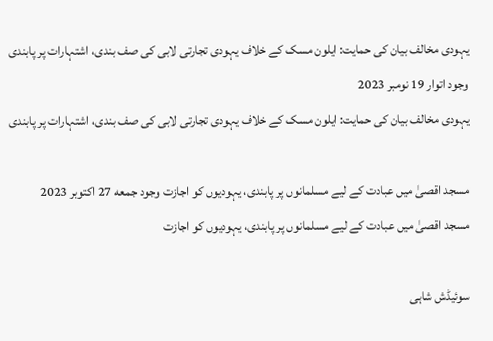یہودی مخالف بیان کی حمایت: ایلون مسک کے خلاف یہودی تجارتی لابی کی صف بندی، اشتہارات پر پابندی وجود اتوار 19 نومبر 2023
یہودی مخالف بیان کی حمایت: ایلون مسک کے خلاف یہودی تجارتی لابی کی صف بندی، اشتہارات پر پابندی

مسجد اقصیٰ میں عبادت کے لیے مسلمانوں پر پابندی، یہودیوں کو اجازت وجود جمعه 27 اکتوبر 2023
مسجد اقصیٰ میں عبادت کے لیے مسلمانوں پر پابندی، یہودیوں کو اجازت

سوئیڈش شاہی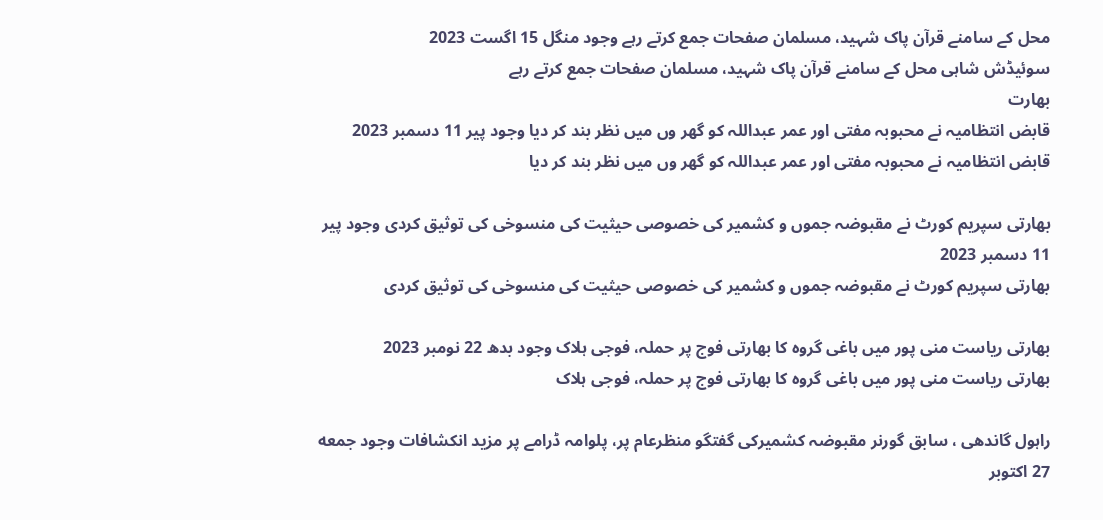محل کے سامنے قرآن پاک شہید، مسلمان صفحات جمع کرتے رہے وجود منگل 15 اگست 2023
سوئیڈش شاہی محل کے سامنے قرآن پاک شہید، مسلمان صفحات جمع کرتے رہے
بھارت
قابض انتظامیہ نے محبوبہ مفتی اور عمر عبداللہ کو گھر وں میں نظر بند کر دیا وجود پیر 11 دسمبر 2023
قابض انتظامیہ نے محبوبہ مفتی اور عمر عبداللہ کو گھر وں میں نظر بند کر دیا

بھارتی سپریم کورٹ نے مقبوضہ جموں و کشمیر کی خصوصی حیثیت کی منسوخی کی توثیق کردی وجود پیر 11 دسمبر 2023
بھارتی سپریم کورٹ نے مقبوضہ جموں و کشمیر کی خصوصی حیثیت کی منسوخی کی توثیق کردی

بھارتی ریاست منی پور میں باغی گروہ کا بھارتی فوج پر حملہ، فوجی ہلاک وجود بدھ 22 نومبر 2023
بھارتی ریاست منی پور میں باغی گروہ کا بھارتی فوج پر حملہ، فوجی ہلاک

راہول گاندھی ، سابق گورنر مقبوضہ کشمیرکی گفتگو منظرعام پر، پلوامہ ڈرامے پر مزید انکشافات وجود جمعه 27 اکتوبر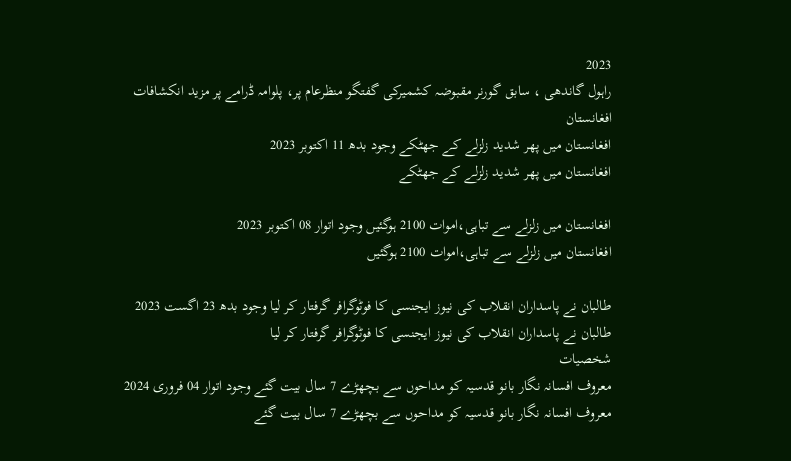2023
راہول گاندھی ، سابق گورنر مقبوضہ کشمیرکی گفتگو منظرعام پر، پلوامہ ڈرامے پر مزید انکشافات
افغانستان
افغانستان میں پھر شدید زلزلے کے جھٹکے وجود بدھ 11 اکتوبر 2023
افغانستان میں پھر شدید زلزلے کے جھٹکے

افغانستان میں زلزلے سے تباہی،اموات 2100 ہوگئیں وجود اتوار 08 اکتوبر 2023
افغانستان میں زلزلے سے تباہی،اموات 2100 ہوگئیں

طالبان نے پاسداران انقلاب کی نیوز ایجنسی کا فوٹوگرافر گرفتار کر لیا وجود بدھ 23 اگست 2023
طالبان نے پاسداران انقلاب کی نیوز ایجنسی کا فوٹوگرافر گرفتار کر لیا
شخصیات
معروف افسانہ نگار بانو قدسیہ کو مداحوں سے بچھڑے 7 سال بیت گئے وجود اتوار 04 فروری 2024
معروف افسانہ نگار بانو قدسیہ کو مداحوں سے بچھڑے 7 سال بیت گئے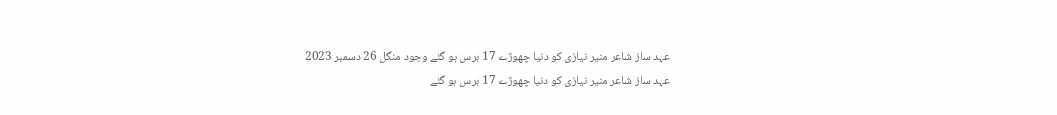عہد ساز شاعر منیر نیازی کو دنیا چھوڑے 17 برس ہو گئے وجود منگل 26 دسمبر 2023
عہد ساز شاعر منیر نیازی کو دنیا چھوڑے 17 برس ہو گئے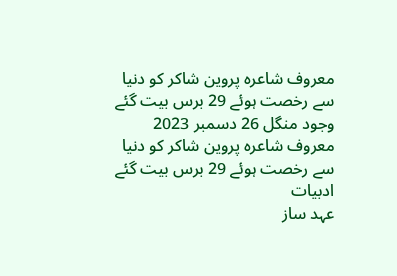معروف شاعرہ پروین شاکر کو دنیا سے رخصت ہوئے 29 برس بیت گئے وجود منگل 26 دسمبر 2023
معروف شاعرہ پروین شاکر کو دنیا سے رخصت ہوئے 29 برس بیت گئے
ادبیات
عہد ساز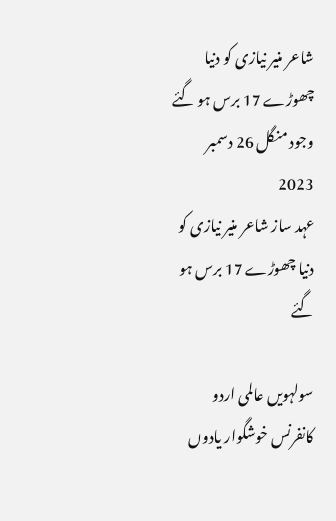شاعر منیر نیازی کو دنیا چھوڑے 17 برس ہو گئے وجود منگل 26 دسمبر 2023
عہد ساز شاعر منیر نیازی کو دنیا چھوڑے 17 برس ہو گئے

سولہویں عالمی اردو کانفرنس خوشگوار یادوں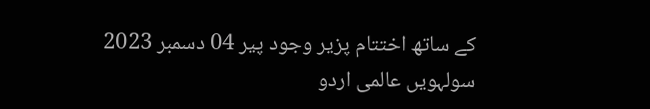کے ساتھ اختتام پزیر وجود پیر 04 دسمبر 2023
سولہویں عالمی اردو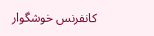کانفرنس خوشگوار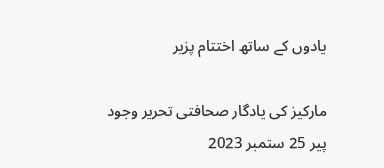یادوں کے ساتھ اختتام پزیر

مارکیز کی یادگار صحافتی تحریر وجود پیر 25 ستمبر 2023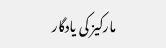مارکیز کی یادگار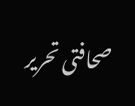صحافتی تحریر